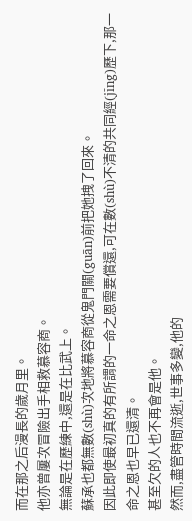而在那之后漫長的歲月里。
他亦曾屢次冒險出手相救慕容商。
無論是在歷練中,還是在比武上。
蘇承也都無數(shù)次地將慕容商從鬼門關(guān)前把她拽了回來。
因此即使最初真的有所謂的一命之恩需要償還,可在數(shù)不清的共同經(jīng)歷下,那一命之恩也早已還清。
甚至欠的人也不再會是他。
然而,盡管時間流逝,世事多變,他的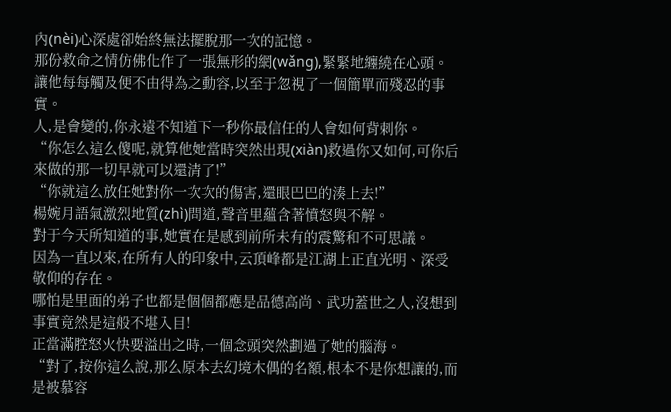內(nèi)心深處卻始終無法擺脫那一次的記憶。
那份救命之情仿佛化作了一張無形的網(wǎng),緊緊地纏繞在心頭。
讓他每每觸及便不由得為之動容,以至于忽視了一個簡單而殘忍的事實。
人,是會變的,你永遠不知道下一秒你最信任的人會如何背刺你。
“你怎么這么傻呢,就算他她當時突然出現(xiàn)救過你又如何,可你后來做的那一切早就可以還清了!”
“你就這么放任她對你一次次的傷害,還眼巴巴的湊上去!”
楊婉月語氣激烈地質(zhì)問道,聲音里蘊含著憤怒與不解。
對于今天所知道的事,她實在是感到前所未有的震驚和不可思議。
因為一直以來,在所有人的印象中,云頂峰都是江湖上正直光明、深受敬仰的存在。
哪怕是里面的弟子也都是個個都應是品德高尚、武功蓋世之人,沒想到事實竟然是這般不堪入目!
正當滿腔怒火快要溢出之時,一個念頭突然劃過了她的腦海。
“對了,按你這么說,那么原本去幻境木偶的名額,根本不是你想讓的,而是被慕容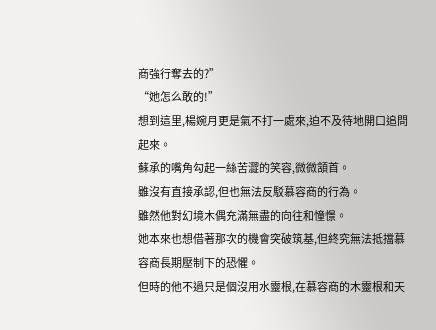商強行奪去的?”
“她怎么敢的!”
想到這里,楊婉月更是氣不打一處來,迫不及待地開口追問起來。
蘇承的嘴角勾起一絲苦澀的笑容,微微頷首。
雖沒有直接承認,但也無法反駁慕容商的行為。
雖然他對幻境木偶充滿無盡的向往和憧憬。
她本來也想借著那次的機會突破筑基,但終究無法抵擋慕容商長期壓制下的恐懼。
但時的他不過只是個沒用水靈根,在慕容商的木靈根和天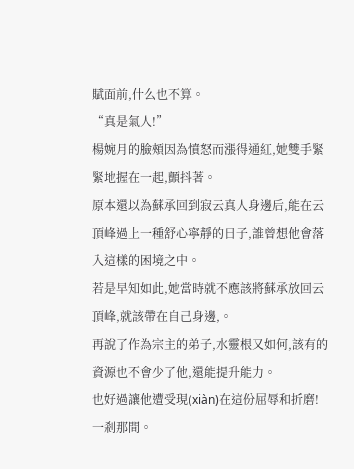賦面前,什么也不算。
“真是氣人!”
楊婉月的臉頰因為憤怒而漲得通紅,她雙手緊緊地握在一起,顫抖著。
原本還以為蘇承回到寂云真人身邊后,能在云頂峰過上一種舒心寧靜的日子,誰曾想他會落入這樣的困境之中。
若是早知如此,她當時就不應該將蘇承放回云頂峰,就該帶在自己身邊,。
再說了作為宗主的弟子,水靈根又如何,該有的資源也不會少了他,還能提升能力。
也好過讓他遭受現(xiàn)在這份屈辱和折磨!
一剎那間。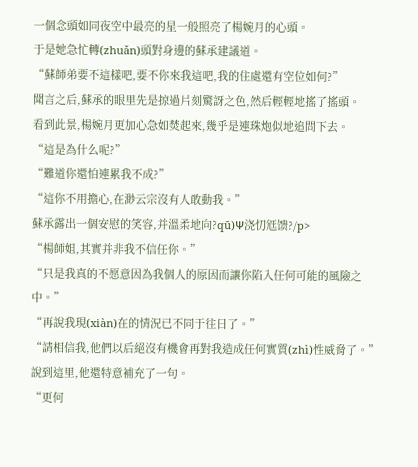一個念頭如同夜空中最亮的星一般照亮了楊婉月的心頭。
于是她急忙轉(zhuǎn)頭對身邊的蘇承建議道。
“蘇師弟要不這樣吧,要不你來我這吧,我的住處還有空位如何?”
聞言之后,蘇承的眼里先是掠過片刻驚訝之色,然后輕輕地搖了搖頭。
看到此景,楊婉月更加心急如焚起來,幾乎是連珠炮似地追問下去。
“這是為什么呢?”
“難道你還怕連累我不成?”
“這你不用擔心,在渺云宗沒有人敢動我。”
蘇承露出一個安慰的笑容,并溫柔地向?qū)Ψ浇忉尩馈?/p>
“楊師姐,其實并非我不信任你。”
“只是我真的不愿意因為我個人的原因而讓你陷入任何可能的風險之中。”
“再說我現(xiàn)在的情況已不同于往日了。”
“請相信我,他們以后絕沒有機會再對我造成任何實質(zhì)性威脅了。”
說到這里,他還特意補充了一句。
“更何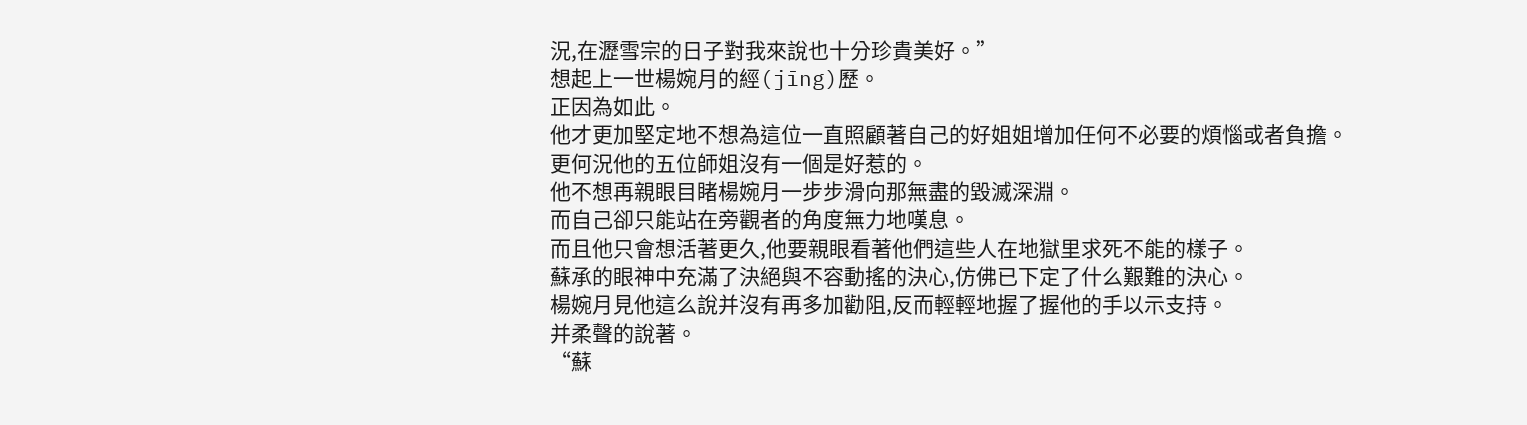況,在瀝雪宗的日子對我來說也十分珍貴美好。”
想起上一世楊婉月的經(jīng)歷。
正因為如此。
他才更加堅定地不想為這位一直照顧著自己的好姐姐增加任何不必要的煩惱或者負擔。
更何況他的五位師姐沒有一個是好惹的。
他不想再親眼目睹楊婉月一步步滑向那無盡的毀滅深淵。
而自己卻只能站在旁觀者的角度無力地嘆息。
而且他只會想活著更久,他要親眼看著他們這些人在地獄里求死不能的樣子。
蘇承的眼神中充滿了決絕與不容動搖的決心,仿佛已下定了什么艱難的決心。
楊婉月見他這么說并沒有再多加勸阻,反而輕輕地握了握他的手以示支持。
并柔聲的說著。
“蘇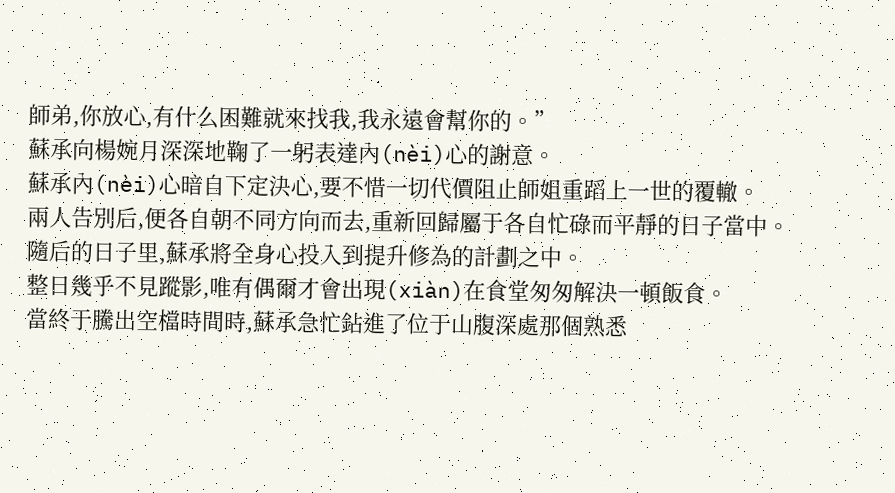師弟,你放心,有什么困難就來找我,我永遠會幫你的。”
蘇承向楊婉月深深地鞠了一躬表達內(nèi)心的謝意。
蘇承內(nèi)心暗自下定決心,要不惜一切代價阻止師姐重蹈上一世的覆轍。
兩人告別后,便各自朝不同方向而去,重新回歸屬于各自忙碌而平靜的日子當中。
隨后的日子里,蘇承將全身心投入到提升修為的計劃之中。
整日幾乎不見蹤影,唯有偶爾才會出現(xiàn)在食堂匆匆解決一頓飯食。
當終于騰出空檔時間時,蘇承急忙鉆進了位于山腹深處那個熟悉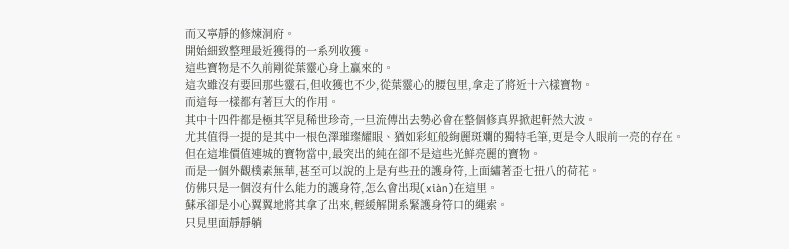而又寧靜的修煉洞府。
開始細致整理最近獲得的一系列收獲。
這些寶物是不久前剛從葉靈心身上贏來的。
這次雖沒有要回那些靈石,但收獲也不少,從葉靈心的腰包里,拿走了將近十六樣寶物。
而這每一樣都有著巨大的作用。
其中十四件都是極其罕見稀世珍奇,一旦流傳出去勢必會在整個修真界掀起軒然大波。
尤其值得一提的是其中一根色澤璀璨耀眼、猶如彩虹般絢麗斑斕的獨特毛筆,更是令人眼前一亮的存在。
但在這堆價值連城的寶物當中,最突出的純在卻不是這些光鮮亮麗的寶物。
而是一個外觀樸素無華,甚至可以說的上是有些丑的護身符,上面繡著歪七扭八的荷花。
仿佛只是一個沒有什么能力的護身符,怎么會出現(xiàn)在這里。
蘇承卻是小心翼翼地將其拿了出來,輕緩解開系緊護身符口的繩索。
只見里面靜靜躺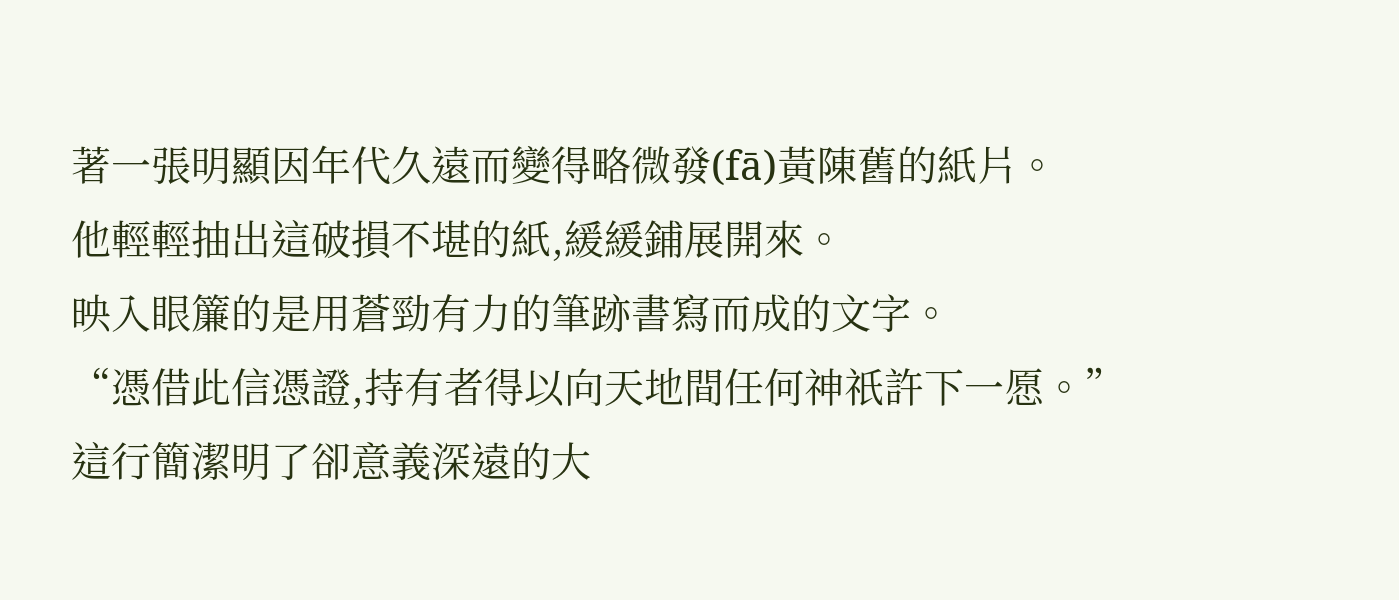著一張明顯因年代久遠而變得略微發(fā)黃陳舊的紙片。
他輕輕抽出這破損不堪的紙,緩緩鋪展開來。
映入眼簾的是用蒼勁有力的筆跡書寫而成的文字。
“憑借此信憑證,持有者得以向天地間任何神祇許下一愿。”
這行簡潔明了卻意義深遠的大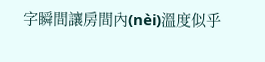字瞬間讓房間內(nèi)溫度似乎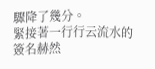驟降了幾分。
緊接著一行行云流水的簽名赫然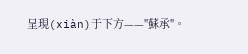呈現(xiàn)于下方——"蘇承"。